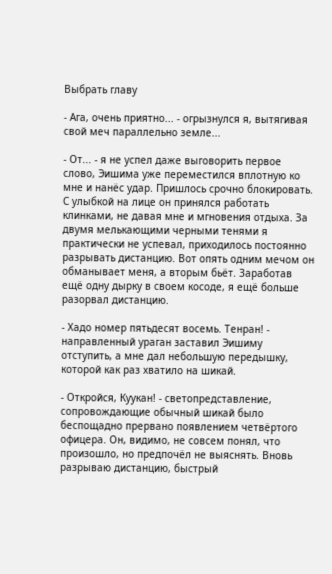Выбрать главу

- Ага, очень приятно... - огрызнулся я, вытягивая свой меч параллельно земле...

- От... - я не успел даже выговорить первое слово, Эишима уже переместился вплотную ко мне и нанёс удар. Пришлось срочно блокировать. С улыбкой на лице он принялся работать клинками, не давая мне и мгновения отдыха. За двумя мелькающими черными тенями я практически не успевал, приходилось постоянно разрывать дистанцию. Вот опять одним мечом он обманывает меня, а вторым бьёт. Заработав ещё одну дырку в своем косоде, я ещё больше разорвал дистанцию.

- Хадо номер пятьдесят восемь. Тенран! - направленный ураган заставил Эишиму отступить, а мне дал небольшую передышку, которой как раз хватило на шикай.

- Откройся, Куукан! - светопредставление, сопровождающие обычный шикай было беспощадно прервано появлением четвёртого офицера. Он, видимо, не совсем понял, что произошло, но предпочёл не выяснять. Вновь разрываю дистанцию, быстрый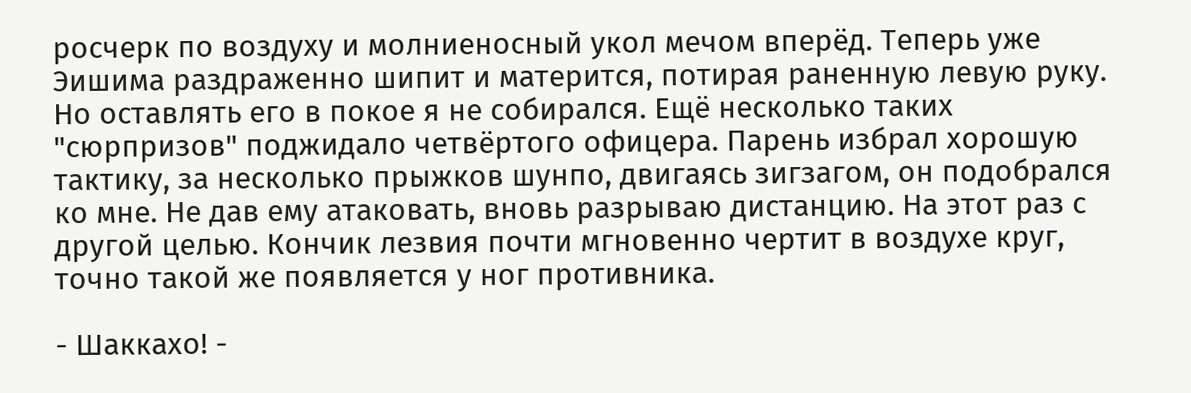росчерк по воздуху и молниеносный укол мечом вперёд. Теперь уже Эишима раздраженно шипит и матерится, потирая раненную левую руку. Но оставлять его в покое я не собирался. Ещё несколько таких "сюрпризов" поджидало четвёртого офицера. Парень избрал хорошую тактику, за несколько прыжков шунпо, двигаясь зигзагом, он подобрался ко мне. Не дав ему атаковать, вновь разрываю дистанцию. На этот раз с другой целью. Кончик лезвия почти мгновенно чертит в воздухе круг, точно такой же появляется у ног противника.

- Шаккахо! -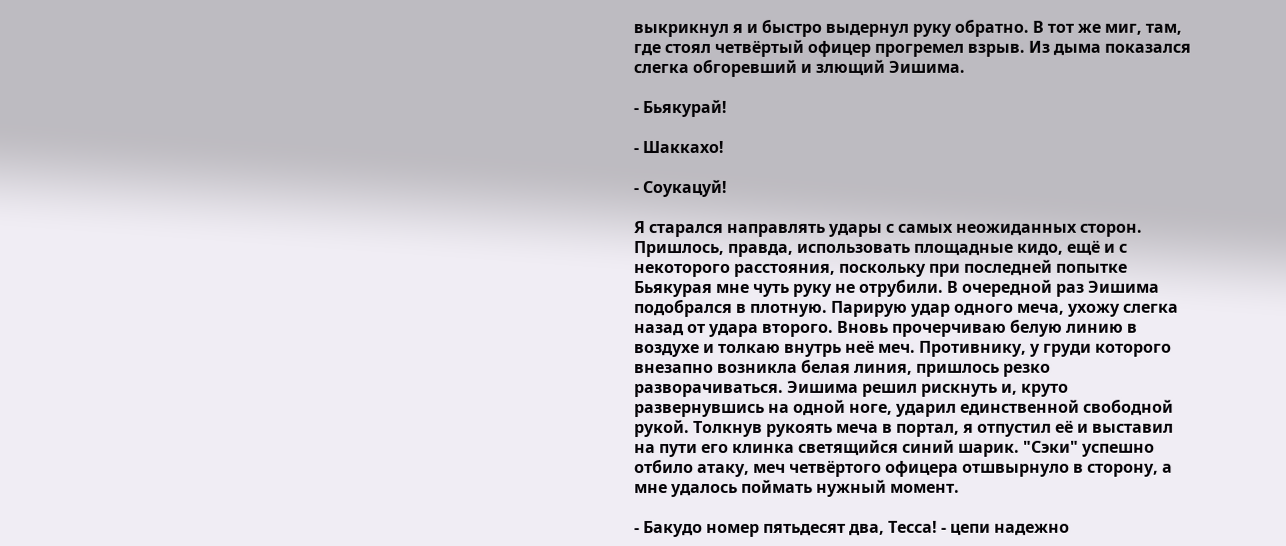выкрикнул я и быстро выдернул руку обратно. В тот же миг, там, где стоял четвёртый офицер прогремел взрыв. Из дыма показался слегка обгоревший и злющий Эишима.

- Бьякурай!

- Шаккахо!

- Соукацуй!

Я старался направлять удары с самых неожиданных сторон. Пришлось, правда, использовать площадные кидо, ещё и с некоторого расстояния, поскольку при последней попытке Бьякурая мне чуть руку не отрубили. В очередной раз Эишима подобрался в плотную. Парирую удар одного меча, ухожу слегка назад от удара второго. Вновь прочерчиваю белую линию в воздухе и толкаю внутрь неё меч. Противнику, у груди которого внезапно возникла белая линия, пришлось резко разворачиваться. Эишима решил рискнуть и, круто развернувшись на одной ноге, ударил единственной свободной рукой. Толкнув рукоять меча в портал, я отпустил её и выставил на пути его клинка светящийся синий шарик. "Сэки" успешно отбило атаку, меч четвёртого офицера отшвырнуло в сторону, а мне удалось поймать нужный момент.

- Бакудо номер пятьдесят два, Тесса! - цепи надежно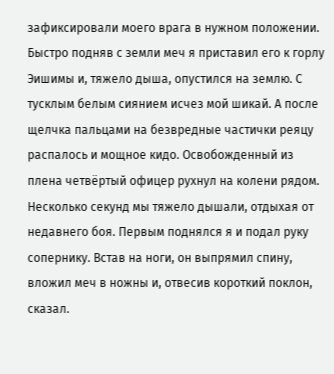зафиксировали моего врага в нужном положении. Быстро подняв с земли меч я приставил его к горлу Эишимы и, тяжело дыша, опустился на землю. С тусклым белым сиянием исчез мой шикай. А после щелчка пальцами на безвредные частички реяцу распалось и мощное кидо. Освобожденный из плена четвёртый офицер рухнул на колени рядом. Несколько секунд мы тяжело дышали, отдыхая от недавнего боя. Первым поднялся я и подал руку сопернику. Встав на ноги, он выпрямил спину, вложил меч в ножны и, отвесив короткий поклон, сказал.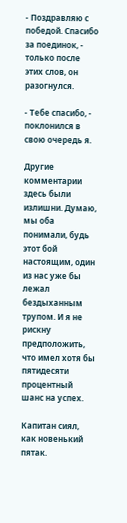- Поздравляю с победой. Спасибо за поединок, - только после этих слов, он разогнулся.

- Тебе спасибо, - поклонился в свою очередь я.

Другие комментарии здесь были излишни. Думаю, мы оба понимали, будь этот бой настоящим, один из нас уже бы лежал бездыханным трупом. И я не рискну предположить, что имел хотя бы пятидесяти процентный шанс на успех.

Капитан сиял, как новенький пятак.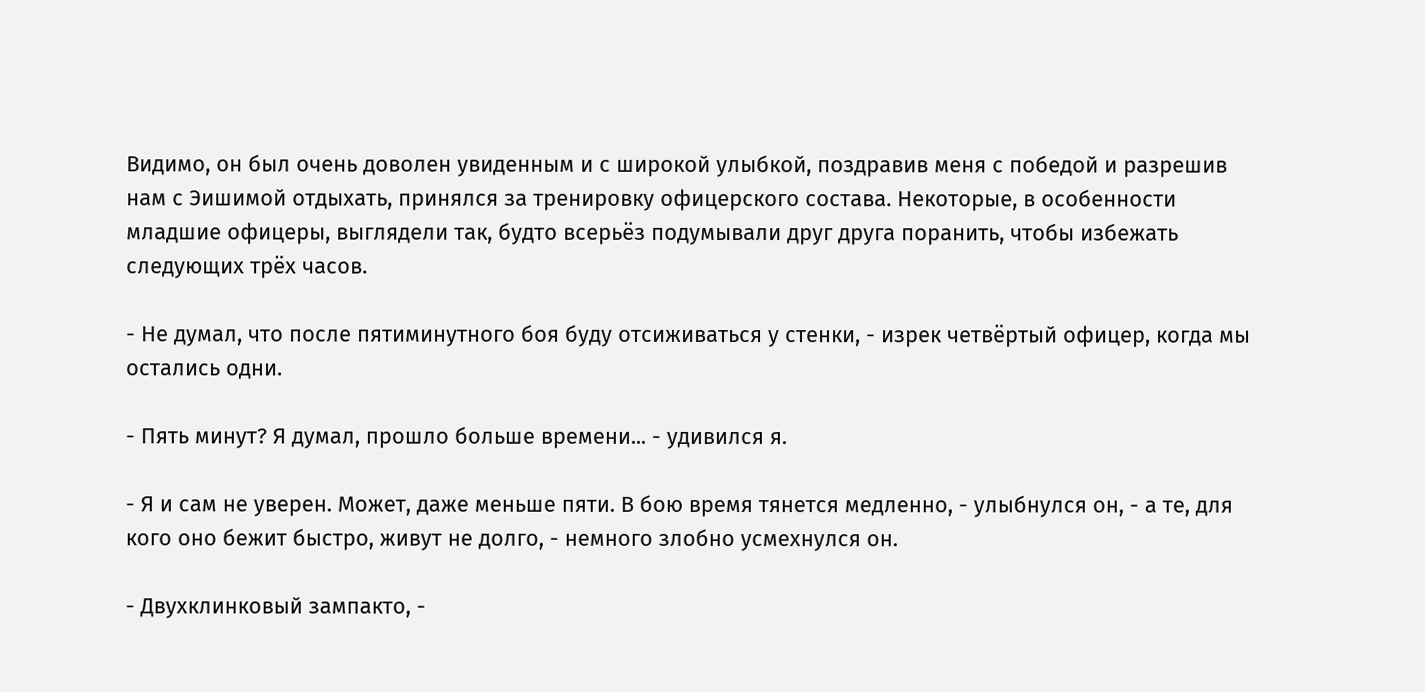Видимо, он был очень доволен увиденным и с широкой улыбкой, поздравив меня с победой и разрешив нам с Эишимой отдыхать, принялся за тренировку офицерского состава. Некоторые, в особенности младшие офицеры, выглядели так, будто всерьёз подумывали друг друга поранить, чтобы избежать следующих трёх часов.

- Не думал, что после пятиминутного боя буду отсиживаться у стенки, - изрек четвёртый офицер, когда мы остались одни.

- Пять минут? Я думал, прошло больше времени... - удивился я.

- Я и сам не уверен. Может, даже меньше пяти. В бою время тянется медленно, - улыбнулся он, - а те, для кого оно бежит быстро, живут не долго, - немного злобно усмехнулся он.

- Двухклинковый зампакто, -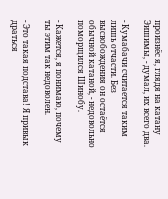произнёс я, глядя на катану Эишимы, - думал, их всего два.

- Кумабачи считается таким лишь отчасти. Без высвобождения он остаётся обычной катаной, - недовольно поморщился Шинобу.

- Кажется, я понимаю, почему ты этим так недоволен.

- Это такая подстава! Я привык драться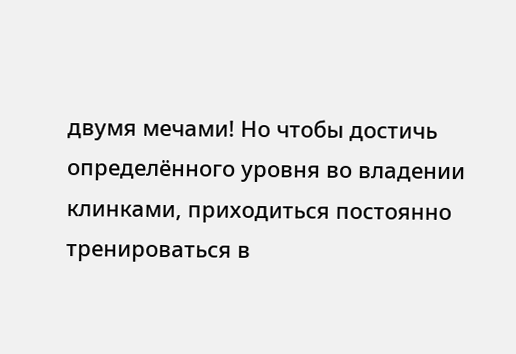двумя мечами! Но чтобы достичь определённого уровня во владении клинками, приходиться постоянно тренироваться в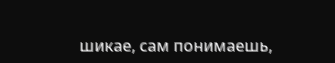шикае, сам понимаешь,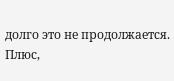долго это не продолжается. Плюс,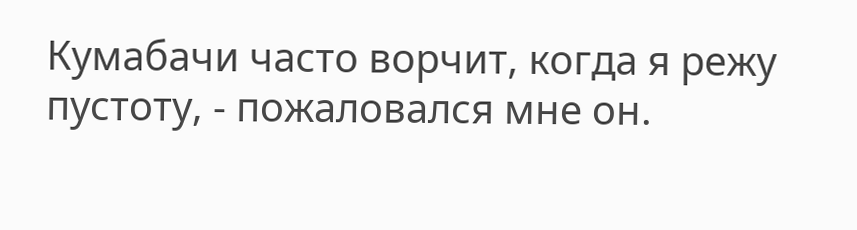Кумабачи часто ворчит, когда я режу пустоту, - пожаловался мне он.